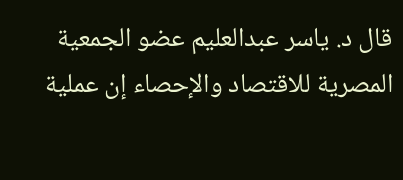قال د. ياسر عبدالعليم عضو الجمعية المصرية للاقتصاد والإحصاء إن عملية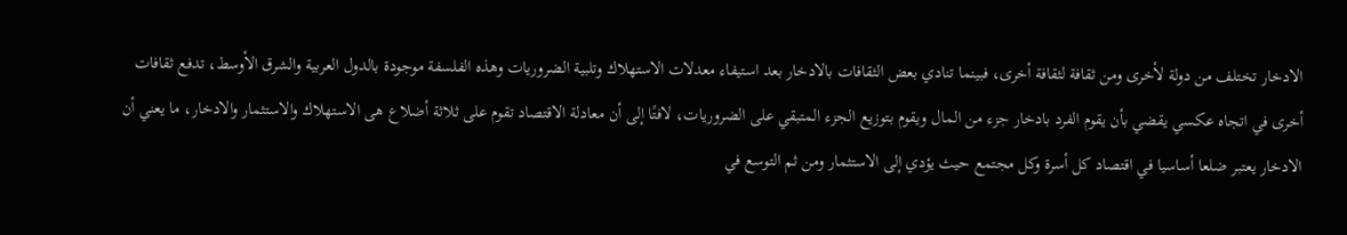الادخار تختلف من دولة لأخرى ومن ثقافة لثقافة أخرى، فبينما تنادي بعض الثقافات بالادخار بعد استيفاء معدلات الاستهلاك وتلبية الضروريات وهذه الفلسفة موجودة بالدول العربية والشرق الأوسط، تدفع ثقافات أخرى في اتجاه عكسي يقضي بأن يقوم الفرد بادخار جزء من المال ويقوم بتوزيع الجزء المتبقي على الضروريات، لافتًا إلى أن معادلة الاقتصاد تقوم على ثلاثة أضلاع هى الاستهلاك والاستثمار والادخار، ما يعني أن الادخار يعتبر ضلعا أساسيا في اقتصاد كل أسرة وكل مجتمع حيث يؤدي إلى الاستثمار ومن ثم التوسع في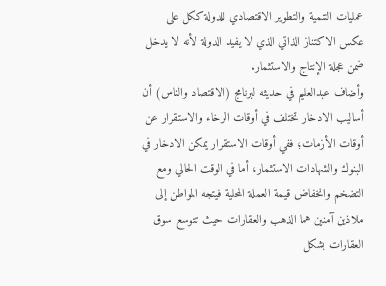عمليات التنمية والتطوير الاقتصادي للدولة ككل على عكس الاكتناز الذاتي الذي لا يفيد الدولة لأنه لا يدخل ضمن عجلة الإنتاج والاستثمار.
وأضاف عبدالعليم في حديثه لبرنامج (الاقتصاد والناس) أن أساليب الادخار تختلف في أوقات الرخاء والاستقرار عن أوقات الأزمات؛ ففي أوقات الاستقرار يمكن الادخار في البنوك والشهادات الاستثمار، أما في الوقت الحالي ومع التضخم وانخفاض قيمة العملة المحلية فيتجه المواطن إلى ملاذين آمنين هما الذهب والعقارات حيث تتوسع سوق العقارات بشكل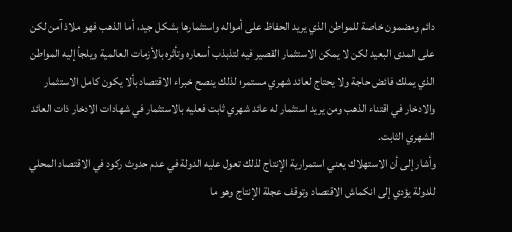دائم ومضمون خاصة للمواطن الذي يريد الحفاظ على أمواله واستثمارها بشكل جيد، أما الذهب فهو ملاذ آمن لكن على المدى البعيد لكن لا يمكن الاستثمار القصير فيه لتذبذب أسعاره وتأثره بالأزمات العالمية ويلجأ إليه المواطن الذي يملك فائض حاجة ولا يحتاج لعائد شهري مستمر؛ لذلك ينصح خبراء الاقتصاد بألا يكون كامل الاستثمار والادخار في اقتناء الذهب ومن يريد استثمار له عائد شهري ثابت فعليه بالاستثمار في شهادات الادخار ذات العائد الشهري الثابت.
وأشار إلى أن الاستهلاك يعني استمرارية الإنتاج لذلك تعول عليه الدولة في عدم حدوث ركود في الاقتصاد المحلي للدولة يؤدي إلى انكماش الاقتصاد وتوقف عجلة الإنتاج وهو ما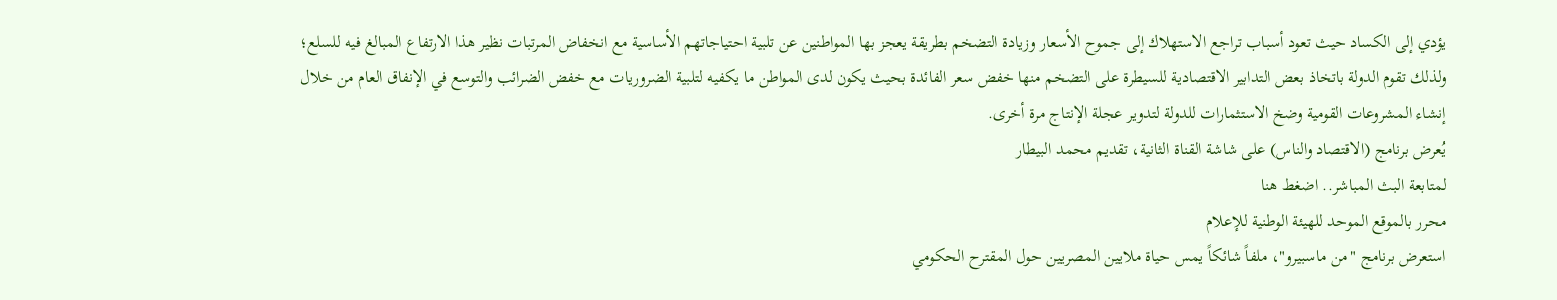يؤدي إلى الكساد حيث تعود أسباب تراجع الاستهلاك إلى جموح الأسعار وزيادة التضخم بطريقة يعجز بها المواطنين عن تلبية احتياجاتهم الأساسية مع انخفاض المرتبات نظير هذا الارتفاع المبالغ فيه للسلع؛ ولذلك تقوم الدولة باتخاذ بعض التدابير الاقتصادية للسيطرة على التضخم منها خفض سعر الفائدة بحيث يكون لدى المواطن ما يكفيه لتلبية الضروريات مع خفض الضرائب والتوسع في الإنفاق العام من خلال إنشاء المشروعات القومية وضخ الاستثمارات للدولة لتدوير عجلة الإنتاج مرة أخرى.
يُعرض برنامج (الاقتصاد والناس) على شاشة القناة الثانية، تقديم محمد البيطار
لمتابعة البث المباشر.. اضغط هنا
محرر بالموقع الموحد للهيئة الوطنية للإعلام
استعرض برنامج "من ماسبيرو"، ملفاً شائكاً يمس حياة ملايين المصريين حول المقترح الحكومي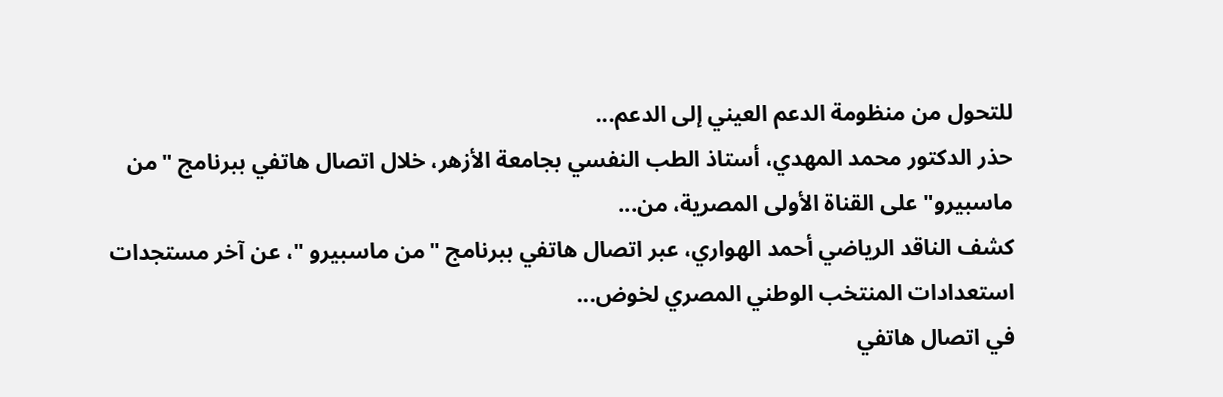للتحول من منظومة الدعم العيني إلى الدعم...
حذر الدكتور محمد المهدي، أستاذ الطب النفسي بجامعة الأزهر، خلال اتصال هاتفي ببرنامج "من ماسبيرو" على القناة الأولى المصرية، من...
كشف الناقد الرياضي أحمد الهواري، عبر اتصال هاتفي ببرنامج "من ماسبيرو "، عن آخر مستجدات استعدادات المنتخب الوطني المصري لخوض...
في اتصال هاتفي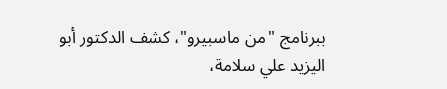ببرنامج "من ماسبيرو"، كشف الدكتور أبو اليزيد علي سلامة،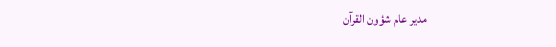مدير عام شؤون القرآن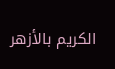الكريم بالأزهر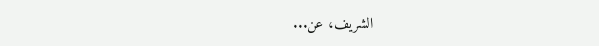الشريف، عن...